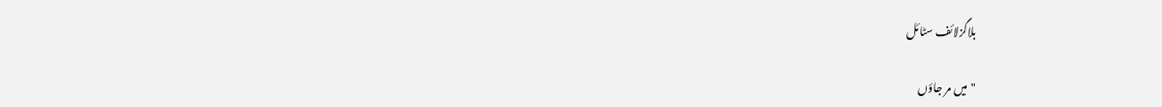بلاگزلائف سٹائل

"میں مر جاؤں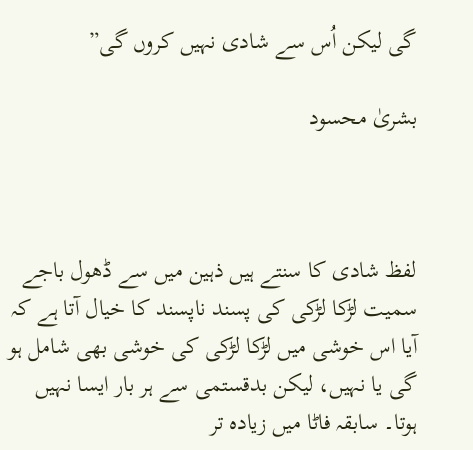گی لیکن اُس سے شادی نہیں کروں گی”

بشریٰ محسود



لفظ شادی کا سنتے ہیں ذہین میں سے ڈھول باجے سمیت لڑکا لڑکی کی پسند ناپسند کا خیال آتا ہے کہ آیا اس خوشی میں لڑکا لڑکی کی خوشی بھی شامل ہو گی یا نہیں، لیکن بدقستمی سے ہر بار ایسا نہیں ہوتا۔ سابقہ فاٹا میں زیادہ تر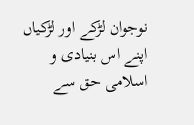نوجوان لڑکے اور لڑکیاں اپنے اس بنیادی و اسلامی حق سے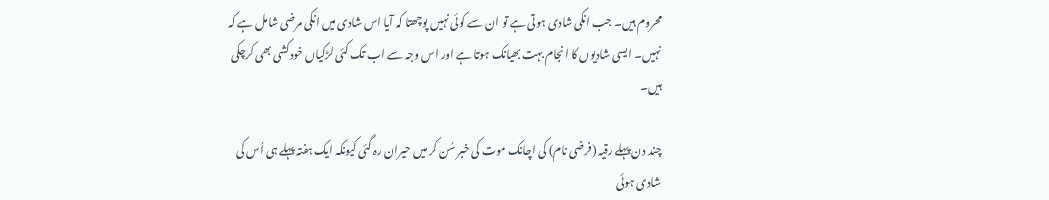محروم ہیں۔ جب انکی شادی ہوتی ہے تو ان سے کوئی نہیں پوچھتا کہ آیا اس شادی میں انکی مرضی شامل ہے کہ نہیں۔ ایسی شادیوں کا انجام بہت بھیانک ہوتا ہے اور اس وجہ سے اب تک کئی لڑکیاں خودکشی بھی کرچکی ہیں۔

چند دن پہلے رقیہ (فرضی نام) کی اچانک موت کی خبر سُن کر میں حیران رہ گئی کیونکہ ایک ہفتہ پہلے ہی اُس کی شادی ہوئی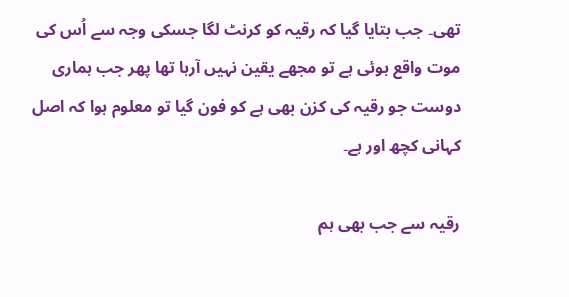تھی۔ جب بتایا گیا کہ رقیہ کو کرنٹ لگا جسکی وجہ سے اُس کی موت واقع ہوئی ہے تو مجھے یقین نہیں آرہا تھا پھر جب ہماری دوست جو رقیہ کی کزن بھی ہے کو فون گیا تو معلوم ہوا کہ اصل کہانی کچھ اور ہے۔

رقیہ سے جب بھی ہم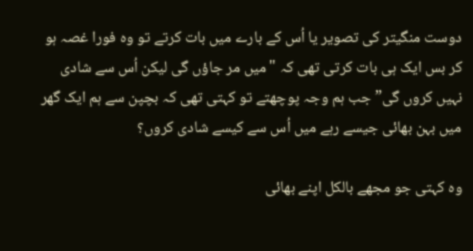دوست منگیتر کی تصویر یا اُس کے بارے میں بات کرتے تو وہ فورا غصہ ہو کر بس ایک ہی بات کرتی تھی کہ "میں مر جاؤں گی لیکن اُس سے شادی نہیں کروں گی” جب ہم وجہ پوچھتے تو کہتی تھی کہ بچپن سے ہم ایک گھر میں بہن بھائی جیسے رہے میں اُس سے کیسے شادی کروں؟

وہ کہتی جو مجھے بالکل اپنے بھائی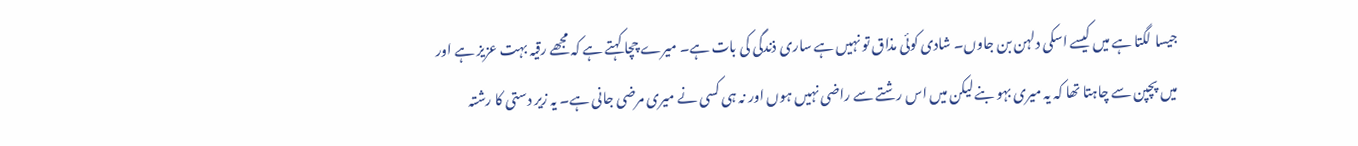جیسا لگتا ہے میں کیسے اسکی دلہن بن جاوں۔ شادی کوئی مذاق تو نہیں ہے ساری ذندگی کی بات ہے۔ میرے چچا کہتے ہے کہ مجھے رقیہ بہت عزیز ہے اور میں پچپن سے چاہتا تھا کہ یہ میری بہو بنے لیکن میں اس رشتے سے راضی نہیں ہوں اور نہ ہی کسی نے میری مرضی جانی ہے۔ یہ زیر دستی کا رشتہ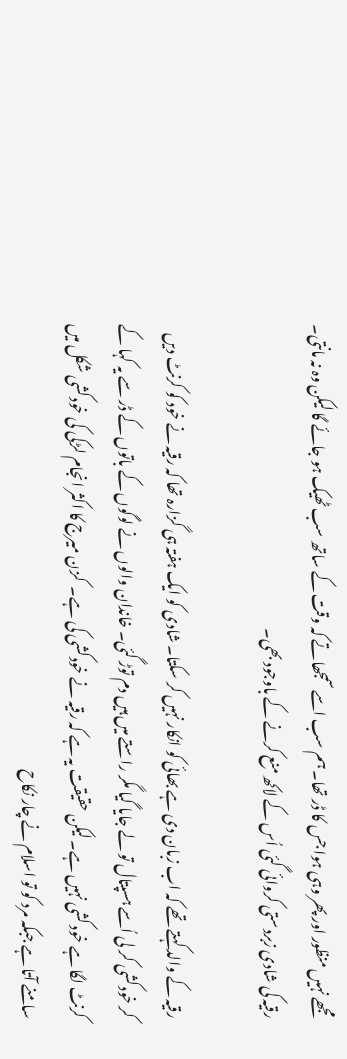مجھے نہیں منظور اور پھر وہی ہوا جس کا ڈر تھا۔ ہم سب اسے سمجھاتے کہ وقت کے ساتھ سب ٹھیک ہو جائے گا لیکن وہ نہ مانتی۔ رقیہ کی شادی زبردستی کروائی گئی اُس کے لاکھ منع کرنے کے باوجود بھی۔

رقیہ کے والد کہتے تھے کہ اب زبان دی ہے بھائی کو انکار نہیں کر سکتا۔ شادی کو ایک ہفتہ ہی گزارہ تھا کہ رقیہ نے خود کو کرنٹ دیں کر خودکشی کر لی اُسے ہسپتال تو لے جایا گیا مگر راستے میں ہیں دم توڑ گئی۔ خاندان والوں نے لوگوں کے باتوں کے ڈر سے یہ کہا کے کرنٹ لگا ہے خود کشی نہیں ہے۔ لیکن حقیقت یہ ہے کہ رقیہ نے خودکشی کی ہے۔  کزن میرج کا اکثر انجام لڑکی کی خودکشی شکل میں سامنے آتا ہے جبکہ مرد کو تو اسلام نے چار نکاح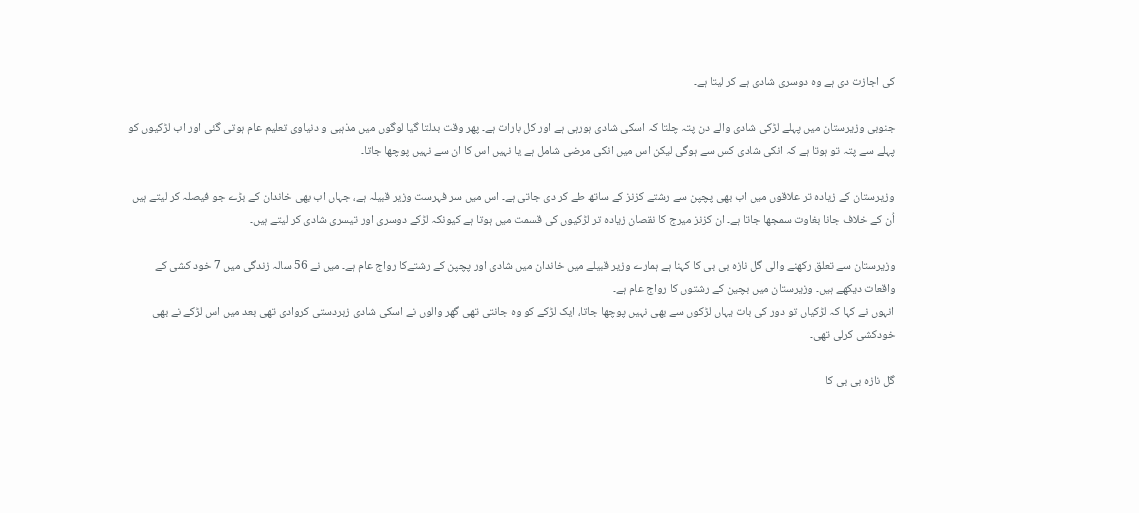کی اجازت دی ہے وہ دوسری شادی ہے کر لیتا ہے۔

جنوبی وزیرستان میں پہلے لڑکی شادی والے دن پتہ چلتا کہ اسکی شادی ہورہی ہے اور کل بارات ہے۔ پھر وقت بدلتا گیا لوگوں میں مذہبی و دنیاوی تعلیم عام ہوتی گئی اور اب لڑکیوں کو پہلے سے پتہ تو ہوتا ہے کہ انکی شادی کس سے ہوگی لیکن اس میں انکی مرضی شامل ہے یا نہیں اس کا ان سے نہیں پوچھا جاتا۔

وزیرستان کے زیادہ تر علاقوں میں اب بھی پچپن سے رشتے کزنز کے ساتھ طے کر دی جاتی ہے۔ اس میں سر فہرست وزیر قبیلہ ہے، جہاں اب بھی خاندان کے بڑے جو فیصلہ کر لیتے ہیں اُن کے خلاف جانا بغاوت سمجھا جاتا ہے۔ ان کزنز میرج کا نقصان زیادہ تر لڑکیوں کی قسمت میں ہوتا ہے کیونکہ لڑکے دوسری اور تیسری شادی کر لیتے ہیں۔

وزیرستان سے تعلق رکھنے والی گل نازہ بی بی کا کہنا ہے ہمارے وزیر قبیلے میں خاندان میں شادی اور پچپن کے رشتےکا رواج عام ہے۔ میں نے 56 سالہ زندگی میں 7 خود کشی کے واقعات دیکھے ہیں۔ وزیرستان میں بچین کے رشتوں کا رواج عام ہے۔
انہوں نے کہا کہ لڑکیاں تو دور کی بات یہاں لڑکوں سے بھی نہیں پوچھا جاتا، ایک لڑکے کو وہ جانتی تھی گھر والوں نے اسکی شادی زبردستی کروادی تھی بعد میں اس لڑکے نے بھی خودکشی کرلی تھی۔

گل نازہ بی بی کا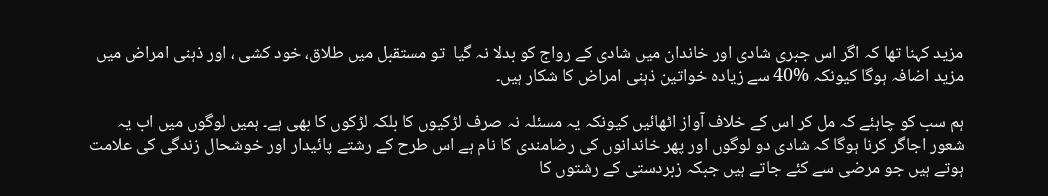مزید کہنا تھا کہ اگر اس جبری شادی اور خاندان میں شادی کے رواج کو بدلا نہ گیا  تو مستقبل میں طلاق، خود کشی ، اور ذہنی امراض میں مزید اضافہ ہوگا کیونکہ %40 سے زیادہ خواتین ذہنی امراض کا شکار ہیں۔

ہم سب کو چاہئے کہ مل کر اس کے خلاف آواز اٹھائیں کیونکہ یہ مسئلہ نہ صرف لڑکیوں کا بلکہ لڑکوں کا بھی ہے۔ ہمیں لوگوں میں اب یہ شعور اجاگر کرنا ہوگا کہ شادی دو لوگوں اور پھر خاندانوں کی رضامندی کا نام ہے اس طرح کے رشتے پائیدار اور خوشحال زندگی کی علامت ہوتے ہیں جو مرضی سے کئے جاتے ہیں جبکہ زبردستی کے رشتوں کا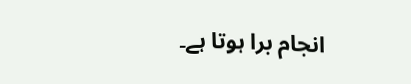انجام برا ہوتا ہے۔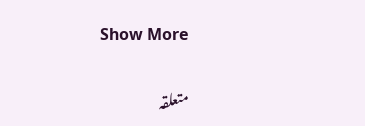Show More

متعلقہ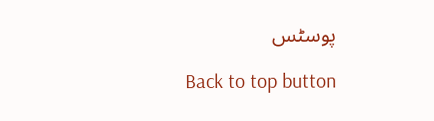پوسٹس

Back to top button